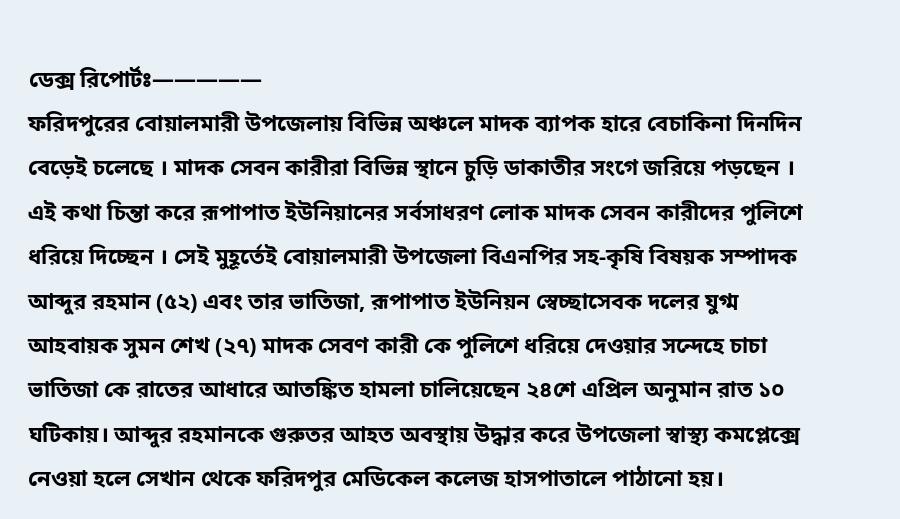ডেক্স রিপোর্টঃ—————
ফরিদপুরের বোয়ালমারী উপজেলায় বিভিন্ন অঞ্চলে মাদক ব্যাপক হারে বেচাকিনা দিনদিন বেড়েই চলেছে । মাদক সেবন কারীরা বিভিন্ন স্থানে চুড়ি ডাকাতীর সংগে জরিয়ে পড়ছেন । এই কথা চিন্তা করে রূপাপাত ইউনিয়ানের সর্বসাধরণ লোক মাদক সেবন কারীদের পুলিশে ধরিয়ে দিচ্ছেন । সেই মুহূর্তেই বোয়ালমারী উপজেলা বিএনপির সহ-কৃষি বিষয়ক সম্পাদক আব্দুর রহমান (৫২) এবং তার ভাতিজা, রূপাপাত ইউনিয়ন স্বেচ্ছাসেবক দলের যুগ্ম আহবায়ক সুমন শেখ (২৭) মাদক সেবণ কারী কে পুলিশে ধরিয়ে দেওয়ার সন্দেহে চাচা ভাতিজা কে রাতের আধারে আতঙ্কিত হামলা চালিয়েছেন ২৪শে এপ্রিল অনুমান রাত ১০ ঘটিকায়। আব্দুর রহমানকে গুরুতর আহত অবস্থায় উদ্ধার করে উপজেলা স্বাস্থ্য কমপ্লেক্সে নেওয়া হলে সেখান থেকে ফরিদপুর মেডিকেল কলেজ হাসপাতালে পাঠানো হয়।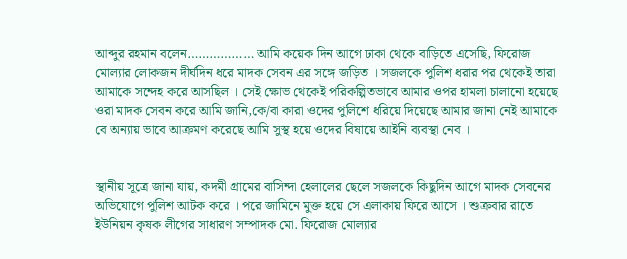আব্দুর রহমান বলেন……………… আমি কয়েক দিন আগে ঢাকা থেকে বাড়িতে এসেছি, ফিরোজ মোল্যার লোকজন দীর্ঘদিন ধরে মাদক সেবন এর সঙ্গে জড়িত । সজলকে পুলিশ ধরার পর থেকেই তারা আমাকে সন্দেহ করে আসছিল । সেই ক্ষোভ থেকেই পরিকল্পিতভাবে আমার ওপর হামলা চালানো হয়েছে ওরা মাদক সেবন করে আমি জানি,কে/বা কারা ওদের পুলিশে ধরিয়ে দিয়েছে আমার জানা নেই আমাকে বে অন্যায় ভাবে আক্রমণ করেছে আমি সুস্থ হয়ে ওদের বিষায়ে আইনি ব্যবস্থা নেব ।


স্থানীয় সূত্রে জানা যায়, কদমী গ্রামের বাসিন্দা হেলালের ছেলে সজলকে কিছুদিন আগে মাদক সেবনের অভিযোগে পুলিশ আটক করে । পরে জামিনে মুক্ত হয়ে সে এলাকায় ফিরে আসে । শুক্রবার রাতে ইউনিয়ন কৃষক লীগের সাধারণ সম্পাদক মো. ফিরোজ মোল্যার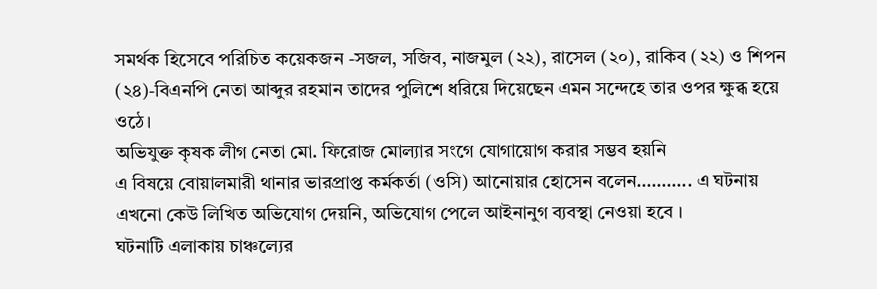সমর্থক হিসেবে পরিচিত কয়েকজন -সজল, সজিব, নাজমুল (২২), রাসেল (২০), রাকিব (২২) ও শিপন (২৪)-বিএনপি নেতা আব্দুর রহমান তাদের পুলিশে ধরিয়ে দিয়েছেন এমন সন্দেহে তার ওপর ক্ষুব্ধ হয়ে ওঠে।
অভিযুক্ত কৃষক লীগ নেতা মো. ফিরোজ মোল্যার সংগে যোগায়োগ করার সম্ভব হয়নি
এ বিষয়ে বোয়ালমারী থানার ভারপ্রাপ্ত কর্মকর্তা (ওসি) আনোয়ার হোসেন বলেন……….. এ ঘটনায় এখনো কেউ লিখিত অভিযোগ দেয়নি, অভিযোগ পেলে আইনানুগ ব্যবস্থা নেওয়া হবে ।
ঘটনাটি এলাকায় চাঞ্চল্যের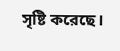সৃষ্টি করেছে।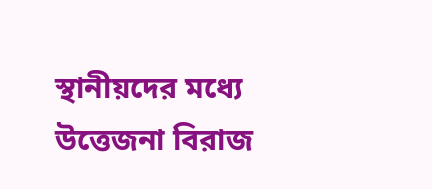স্থানীয়দের মধ্যে উত্তেজনা বিরাজ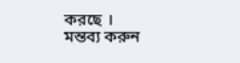করছে ।
মন্তব্য করুন